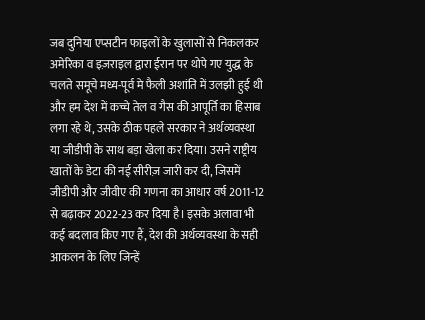जब दुनिया एप्सटीन फाइलों के खुलासों से निकलकर अमेरिका व इज़राइल द्वारा ईरान पर थोपे गए युद्ध के चलते समूचे मध्य-पूर्व मे फैली अशांति में उलझी हुई थी और हम देश में कच्चे तेल व गैस की आपूर्ति का हिसाब लगा रहे थे, उसके ठीक पहले सरकार ने अर्थव्यवस्था या जीडीपी के साथ बड़ा खेला कर दिया। उसने राष्ट्रीय खातों के डेटा की नई सीरीज़ जारी कर दी, जिसमें जीडीपी और जीवीए की गणना का आधार वर्ष 2011-12 से बढ़ाकर 2022-23 कर दिया है। इसके अलावा भी कई बदलाव किए गए हैं, देश की अर्थव्यवस्था के सही आकलन के लिए जिन्हें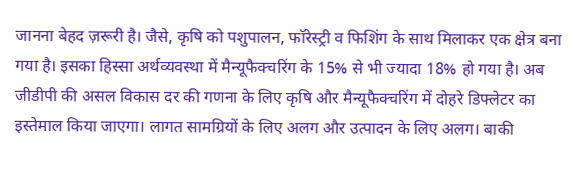जानना बेहद ज़रूरी है। जैसे, कृषि को पशुपालन, फॉरेस्ट्री व फिशिंग के साथ मिलाकर एक क्षेत्र बना गया है। इसका हिस्सा अर्थव्यवस्था में मैन्यूफैक्चरिंग के 15% से भी ज्यादा 18% हो गया है। अब जीडीपी की असल विकास दर की गणना के लिए कृषि और मैन्यूफैक्चरिंग में दोहरे डिफ्लेटर का इस्तेमाल किया जाएगा। लागत सामग्रियों के लिए अलग और उत्पादन के लिए अलग। बाकी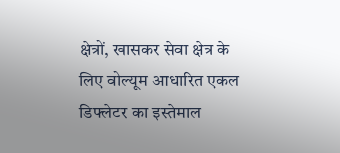क्षेत्रों, खासकर सेवा क्षेत्र के लिए वोल्यूम आधारित एकल डिफ्लेटर का इस्तेमाल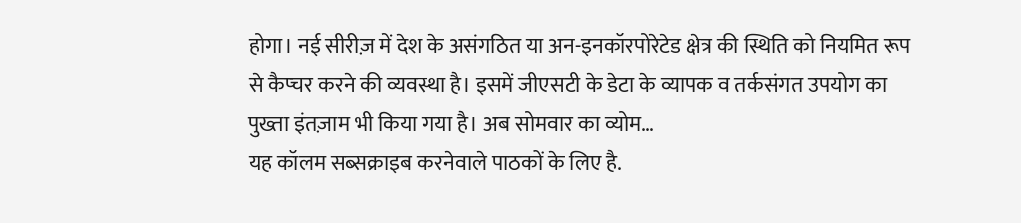होगा। नई सीरीज़ में देश के असंगठित या अन-इनकॉरपोरेटेड क्षेत्र की स्थिति को नियमित रूप से कैप्चर करने की व्यवस्था है। इसमें जीएसटी के डेटा के व्यापक व तर्कसंगत उपयोग का पुख्ता इंतज़ाम भी किया गया है। अब सोमवार का व्योम…
यह कॉलम सब्सक्राइब करनेवाले पाठकों के लिए है.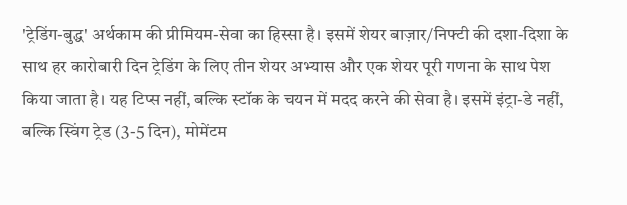'ट्रेडिंग-बुद्ध' अर्थकाम की प्रीमियम-सेवा का हिस्सा है। इसमें शेयर बाज़ार/निफ्टी की दशा-दिशा के साथ हर कारोबारी दिन ट्रेडिंग के लिए तीन शेयर अभ्यास और एक शेयर पूरी गणना के साथ पेश किया जाता है। यह टिप्स नहीं, बल्कि स्टॉक के चयन में मदद करने की सेवा है। इसमें इंट्रा-डे नहीं, बल्कि स्विंग ट्रेड (3-5 दिन), मोमेंटम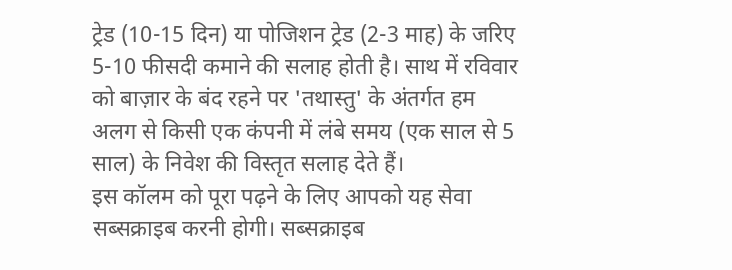ट्रेड (10-15 दिन) या पोजिशन ट्रेड (2-3 माह) के जरिए 5-10 फीसदी कमाने की सलाह होती है। साथ में रविवार को बाज़ार के बंद रहने पर 'तथास्तु' के अंतर्गत हम अलग से किसी एक कंपनी में लंबे समय (एक साल से 5 साल) के निवेश की विस्तृत सलाह देते हैं।
इस कॉलम को पूरा पढ़ने के लिए आपको यह सेवा सब्सक्राइब करनी होगी। सब्सक्राइब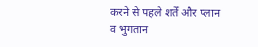करने से पहले शर्तें और प्लान व भुगतान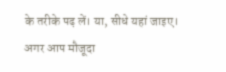के तरीके पढ़ लें। या, सीधे यहां जाइए।
अगर आप मौजूदा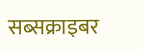सब्सक्राइबर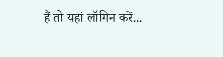हैं तो यहां लॉगिन करें...